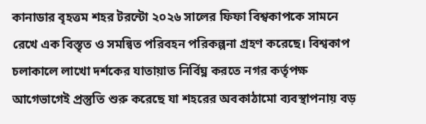কানাডার বৃহত্তম শহর টরন্টো ২০২৬ সালের ফিফা বিশ্বকাপকে সামনে রেখে এক বিস্তৃত ও সমন্বিত পরিবহন পরিকল্পনা গ্রহণ করেছে। বিশ্বকাপ চলাকালে লাখো দর্শকের যাতায়াত নির্বিঘ্ন করতে নগর কর্তৃপক্ষ আগেভাগেই প্রস্তুতি শুরু করেছে যা শহরের অবকাঠামো ব্যবস্থাপনায় বড়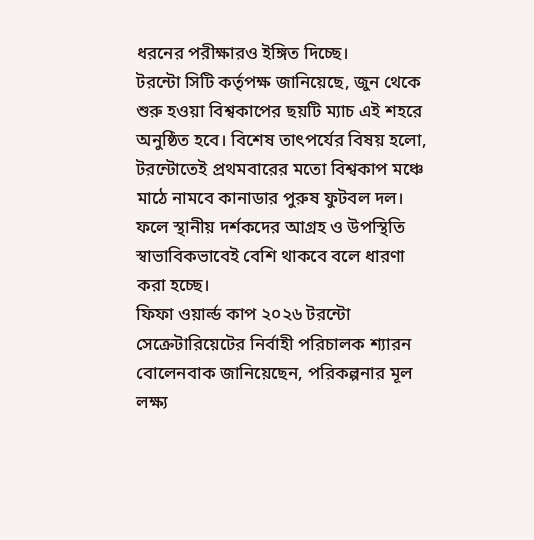ধরনের পরীক্ষারও ইঙ্গিত দিচ্ছে।
টরন্টো সিটি কর্তৃপক্ষ জানিয়েছে, জুন থেকে শুরু হওয়া বিশ্বকাপের ছয়টি ম্যাচ এই শহরে অনুষ্ঠিত হবে। বিশেষ তাৎপর্যের বিষয় হলো, টরন্টোতেই প্রথমবারের মতো বিশ্বকাপ মঞ্চে মাঠে নামবে কানাডার পুরুষ ফুটবল দল। ফলে স্থানীয় দর্শকদের আগ্রহ ও উপস্থিতি স্বাভাবিকভাবেই বেশি থাকবে বলে ধারণা করা হচ্ছে।
ফিফা ওয়ার্ল্ড কাপ ২০২৬ টরন্টো সেক্রেটারিয়েটের নির্বাহী পরিচালক শ্যারন বোলেনবাক জানিয়েছেন, পরিকল্পনার মূল লক্ষ্য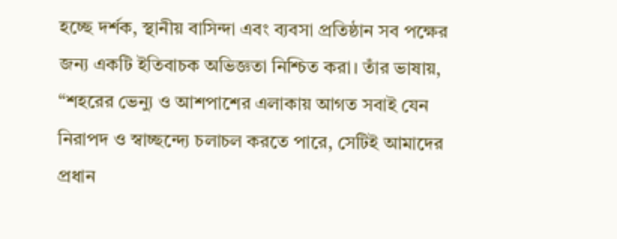হচ্ছে দর্শক, স্থানীয় বাসিন্দা এবং ব্যবসা প্রতিষ্ঠান সব পক্ষের জন্য একটি ইতিবাচক অভিজ্ঞতা নিশ্চিত করা। তাঁর ভাষায়, “শহরের ভেন্যু ও আশপাশের এলাকায় আগত সবাই যেন নিরাপদ ও স্বাচ্ছন্দ্যে চলাচল করতে পারে, সেটিই আমাদের প্রধান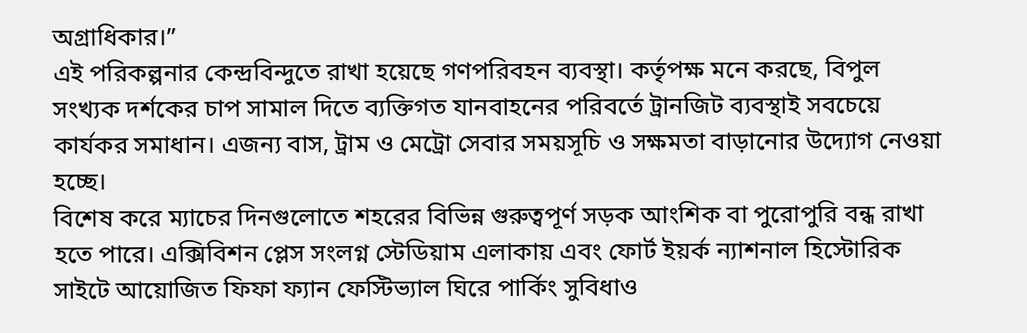অগ্রাধিকার।”
এই পরিকল্পনার কেন্দ্রবিন্দুতে রাখা হয়েছে গণপরিবহন ব্যবস্থা। কর্তৃপক্ষ মনে করছে, বিপুল সংখ্যক দর্শকের চাপ সামাল দিতে ব্যক্তিগত যানবাহনের পরিবর্তে ট্রানজিট ব্যবস্থাই সবচেয়ে কার্যকর সমাধান। এজন্য বাস, ট্রাম ও মেট্রো সেবার সময়সূচি ও সক্ষমতা বাড়ানোর উদ্যোগ নেওয়া হচ্ছে।
বিশেষ করে ম্যাচের দিনগুলোতে শহরের বিভিন্ন গুরুত্বপূর্ণ সড়ক আংশিক বা পুরোপুরি বন্ধ রাখা হতে পারে। এক্সিবিশন প্লেস সংলগ্ন স্টেডিয়াম এলাকায় এবং ফোর্ট ইয়র্ক ন্যাশনাল হিস্টোরিক সাইটে আয়োজিত ফিফা ফ্যান ফেস্টিভ্যাল ঘিরে পার্কিং সুবিধাও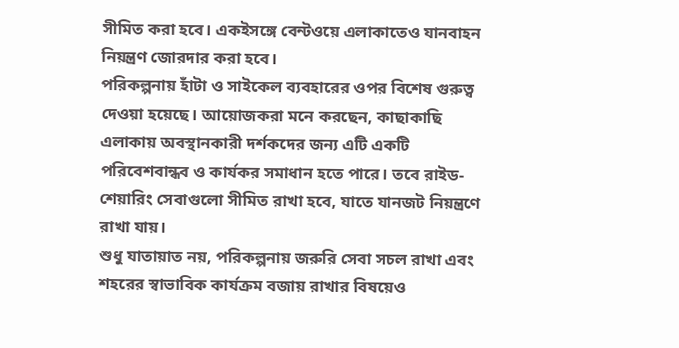সীমিত করা হবে। একইসঙ্গে বেন্টওয়ে এলাকাতেও যানবাহন নিয়ন্ত্রণ জোরদার করা হবে।
পরিকল্পনায় হাঁটা ও সাইকেল ব্যবহারের ওপর বিশেষ গুরুত্ব দেওয়া হয়েছে। আয়োজকরা মনে করছেন, কাছাকাছি এলাকায় অবস্থানকারী দর্শকদের জন্য এটি একটি পরিবেশবান্ধব ও কার্যকর সমাধান হতে পারে। তবে রাইড-শেয়ারিং সেবাগুলো সীমিত রাখা হবে, যাতে যানজট নিয়ন্ত্রণে রাখা যায়।
শুধু যাতায়াত নয়, পরিকল্পনায় জরুরি সেবা সচল রাখা এবং শহরের স্বাভাবিক কার্যক্রম বজায় রাখার বিষয়েও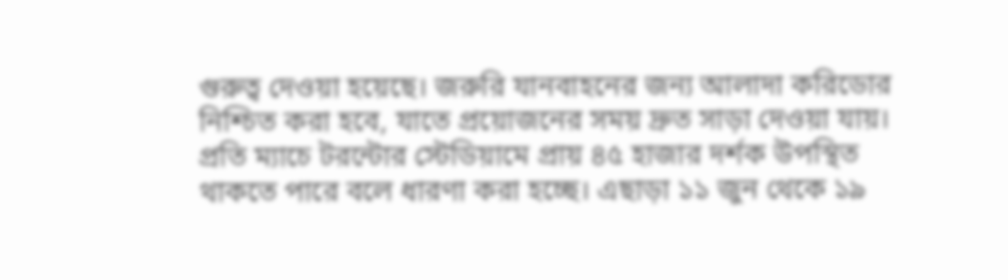গুরুত্ব দেওয়া হয়েছে। জরুরি যানবাহনের জন্য আলাদা করিডোর নিশ্চিত করা হবে, যাতে প্রয়োজনের সময় দ্রুত সাড়া দেওয়া যায়।
প্রতি ম্যাচে টরন্টোর স্টেডিয়ামে প্রায় ৪৫ হাজার দর্শক উপস্থিত থাকতে পারে বলে ধারণা করা হচ্ছে। এছাড়া ১১ জুন থেকে ১৯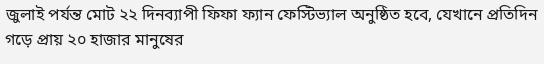জুলাই পর্যন্ত মোট ২২ দিনব্যাপী ফিফা ফ্যান ফেস্টিভ্যাল অনুষ্ঠিত হবে, যেখানে প্রতিদিন গড়ে প্রায় ২০ হাজার মানুষের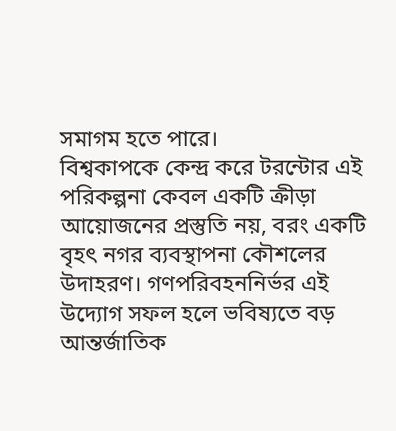সমাগম হতে পারে।
বিশ্বকাপকে কেন্দ্র করে টরন্টোর এই পরিকল্পনা কেবল একটি ক্রীড়া আয়োজনের প্রস্তুতি নয়, বরং একটি বৃহৎ নগর ব্যবস্থাপনা কৌশলের উদাহরণ। গণপরিবহননির্ভর এই উদ্যোগ সফল হলে ভবিষ্যতে বড় আন্তর্জাতিক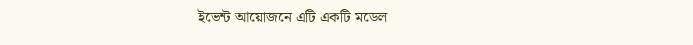ইভেন্ট আয়োজনে এটি একটি মডেল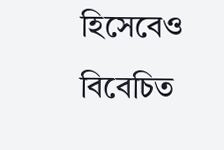হিসেবেও বিবেচিত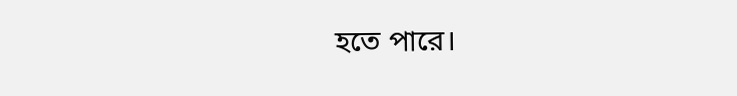হতে পারে।